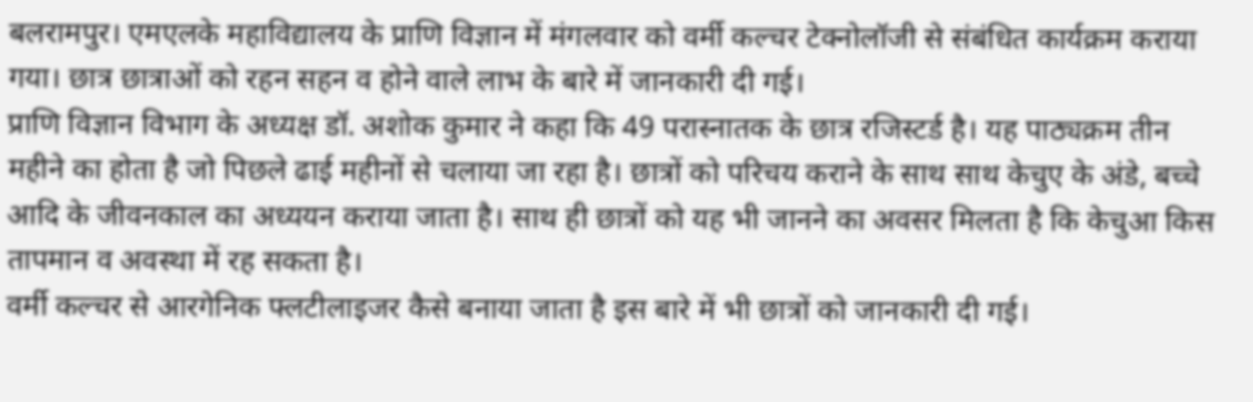बलरामपुर। एमएलके महाविद्यालय के प्राणि विज्ञान में मंगलवार को वर्मी कल्चर टेक्नोलॉजी से संबंधित कार्यक्रम कराया गया। छात्र छात्राओं को रहन सहन व होने वाले लाभ के बारे में जानकारी दी गई।
प्राणि विज्ञान विभाग के अध्यक्ष डॉ. अशोक कुमार ने कहा कि 49 परास्नातक के छात्र रजिस्टर्ड है। यह पाठ्यक्रम तीन महीने का होता है जो पिछले ढाई महीनों से चलाया जा रहा है। छात्रों को परिचय कराने के साथ साथ केचुए के अंडे, बच्चे आदि के जीवनकाल का अध्ययन कराया जाता है। साथ ही छात्रों को यह भी जानने का अवसर मिलता है कि केचुआ किस तापमान व अवस्था में रह सकता है।
वर्मी कल्चर से आरगेनिक फ्लटीलाइजर कैसे बनाया जाता है इस बारे में भी छात्रों को जानकारी दी गई।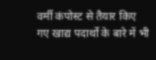वर्मी कंपोस्ट से तैयार किए गए खाद्य पदार्थो के बारे में भी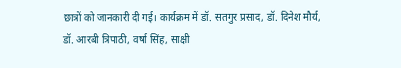छात्रों को जानकारी दी गई। कार्यक्रम में डॉ. सतगुर प्रसाद, डॉ. दिनेश मौर्य, डॉ. आरबी त्रिपाठी, वर्षा सिंह, साक्षी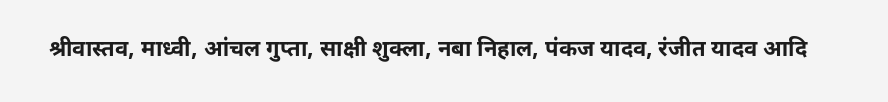श्रीवास्तव, माध्वी, आंचल गुप्ता, साक्षी शुक्ला, नबा निहाल, पंकज यादव, रंजीत यादव आदि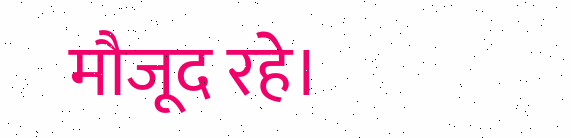मौजूद रहे।